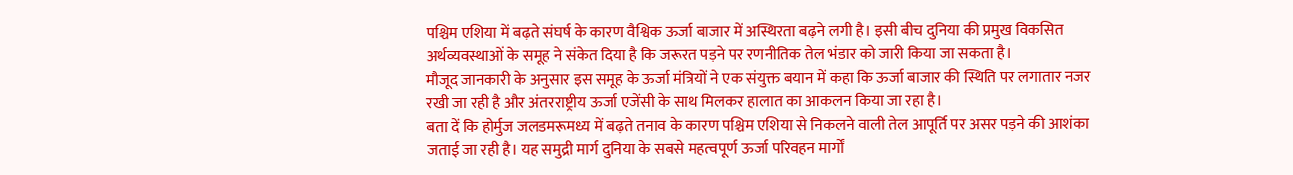पश्चिम एशिया में बढ़ते संघर्ष के कारण वैश्विक ऊर्जा बाजार में अस्थिरता बढ़ने लगी है। इसी बीच दुनिया की प्रमुख विकसित अर्थव्यवस्थाओं के समूह ने संकेत दिया है कि जरूरत पड़ने पर रणनीतिक तेल भंडार को जारी किया जा सकता है।
मौजूद जानकारी के अनुसार इस समूह के ऊर्जा मंत्रियों ने एक संयुक्त बयान में कहा कि ऊर्जा बाजार की स्थिति पर लगातार नजर रखी जा रही है और अंतरराष्ट्रीय ऊर्जा एजेंसी के साथ मिलकर हालात का आकलन किया जा रहा है।
बता दें कि होर्मुज जलडमरूमध्य में बढ़ते तनाव के कारण पश्चिम एशिया से निकलने वाली तेल आपूर्ति पर असर पड़ने की आशंका जताई जा रही है। यह समुद्री मार्ग दुनिया के सबसे महत्वपूर्ण ऊर्जा परिवहन मार्गों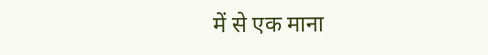में से एक माना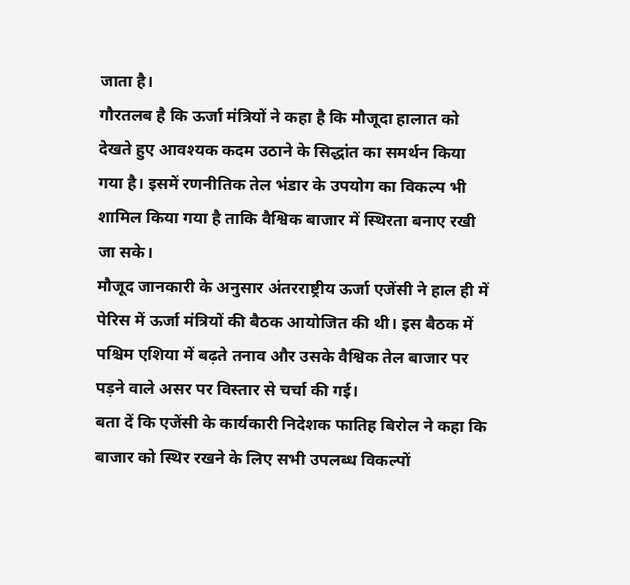जाता है।
गौरतलब है कि ऊर्जा मंत्रियों ने कहा है कि मौजूदा हालात को देखते हुए आवश्यक कदम उठाने के सिद्धांत का समर्थन किया गया है। इसमें रणनीतिक तेल भंडार के उपयोग का विकल्प भी शामिल किया गया है ताकि वैश्विक बाजार में स्थिरता बनाए रखी जा सके।
मौजूद जानकारी के अनुसार अंतरराष्ट्रीय ऊर्जा एजेंसी ने हाल ही में पेरिस में ऊर्जा मंत्रियों की बैठक आयोजित की थी। इस बैठक में पश्चिम एशिया में बढ़ते तनाव और उसके वैश्विक तेल बाजार पर पड़ने वाले असर पर विस्तार से चर्चा की गई।
बता दें कि एजेंसी के कार्यकारी निदेशक फातिह बिरोल ने कहा कि बाजार को स्थिर रखने के लिए सभी उपलब्ध विकल्पों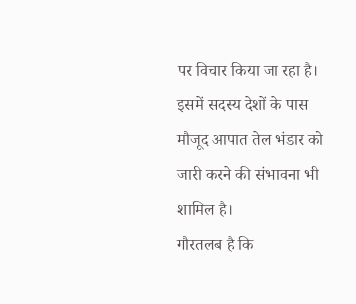पर विचार किया जा रहा है। इसमें सदस्य देशों के पास मौजूद आपात तेल भंडार को जारी करने की संभावना भी शामिल है।
गौरतलब है कि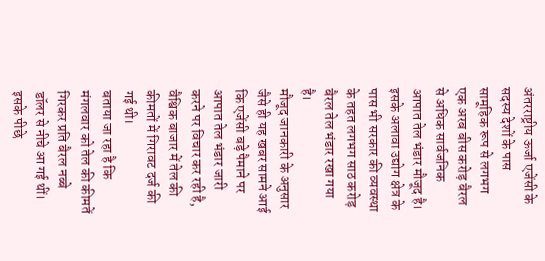अंतरराष्ट्रीय ऊर्जा एजेंसी के सदस्य देशों के पास सामूहिक रूप से लगभग एक अरब बीस करोड़ बैरल से अधिक सार्वजनिक आपात तेल भंडार मौजूद है। इसके अलावा उद्योग क्षेत्र के पास भी सरकार की व्यवस्था के तहत लगभग साठ करोड़ बैरल तेल भंडार रखा गया है।
मौजूद जानकारी के अनुसार जैसे ही यह खबर सामने आई कि एजेंसी बड़े पैमाने पर आपात तेल भंडार जारी करने पर विचार कर रही है, वैश्विक बाजार में तेल की कीमतों में गिरावट दर्ज की गई थी।
बताया जा रहा है कि मंगलवार को तेल की कीमतें गिरकर प्रति बैरल नब्बे डॉलर से नीचे आ गई थीं। इसके पीछे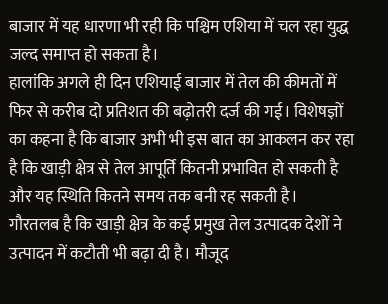बाजार में यह धारणा भी रही कि पश्चिम एशिया में चल रहा युद्ध जल्द समाप्त हो सकता है।
हालांकि अगले ही दिन एशियाई बाजार में तेल की कीमतों में फिर से करीब दो प्रतिशत की बढ़ोतरी दर्ज की गई। विशेषज्ञों का कहना है कि बाजार अभी भी इस बात का आकलन कर रहा है कि खाड़ी क्षेत्र से तेल आपूर्ति कितनी प्रभावित हो सकती है और यह स्थिति कितने समय तक बनी रह सकती है।
गौरतलब है कि खाड़ी क्षेत्र के कई प्रमुख तेल उत्पादक देशों ने उत्पादन में कटौती भी बढ़ा दी है। मौजूद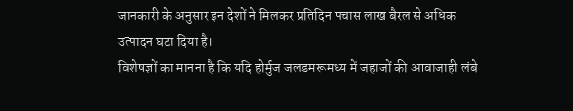जानकारी के अनुसार इन देशों ने मिलकर प्रतिदिन पचास लाख बैरल से अधिक उत्पादन घटा दिया है।
विशेषज्ञों का मानना है कि यदि होर्मुज जलडमरूमध्य में जहाजों की आवाजाही लंबे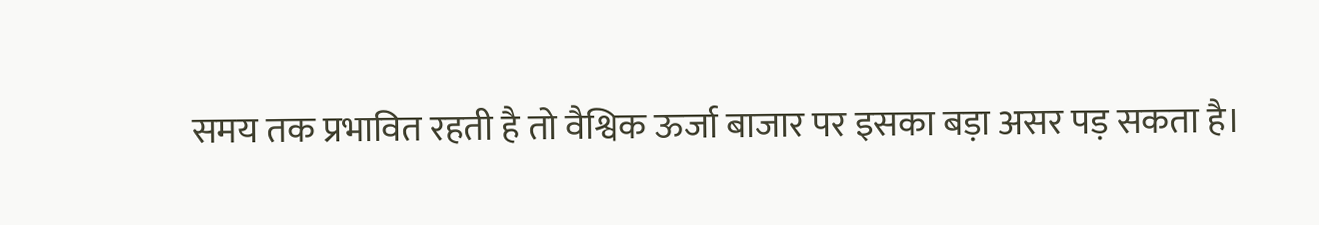समय तक प्रभावित रहती है तो वैश्विक ऊर्जा बाजार पर इसका बड़ा असर पड़ सकता है।